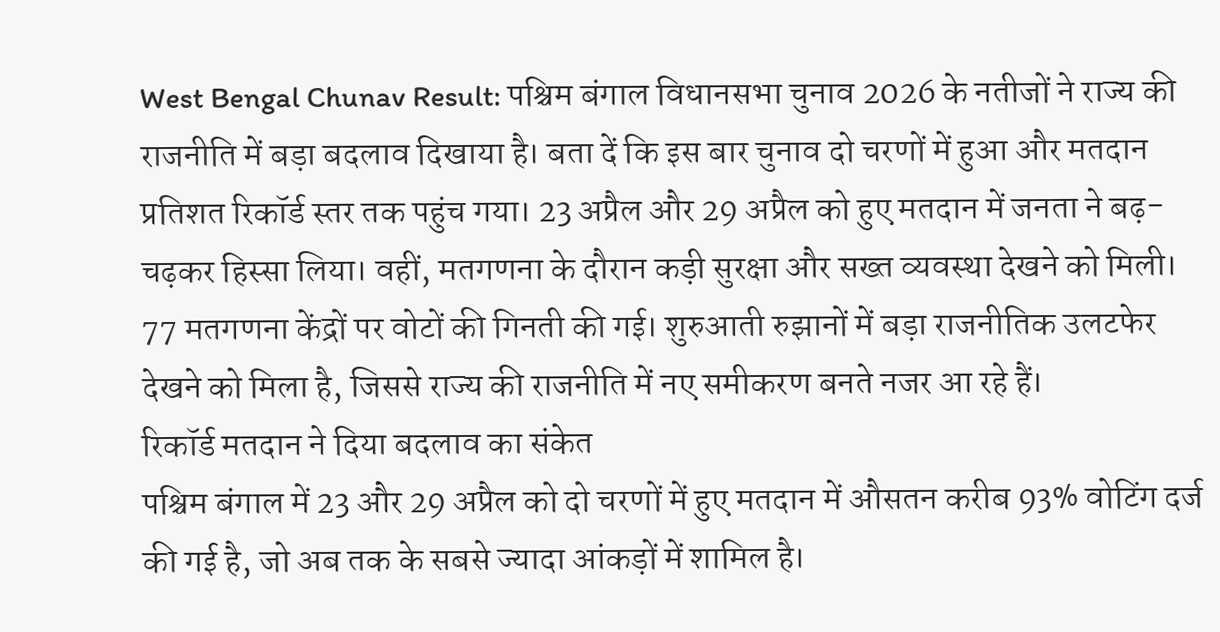West Bengal Chunav Result: पश्चिम बंगाल विधानसभा चुनाव 2026 के नतीजों ने राज्य की राजनीति में बड़ा बदलाव दिखाया है। बता दें कि इस बार चुनाव दो चरणों में हुआ और मतदान प्रतिशत रिकॉर्ड स्तर तक पहुंच गया। 23 अप्रैल और 29 अप्रैल को हुए मतदान में जनता ने बढ़-चढ़कर हिस्सा लिया। वहीं, मतगणना के दौरान कड़ी सुरक्षा और सख्त व्यवस्था देखने को मिली। 77 मतगणना केंद्रों पर वोटों की गिनती की गई। शुरुआती रुझानों में बड़ा राजनीतिक उलटफेर देखने को मिला है, जिससे राज्य की राजनीति में नए समीकरण बनते नजर आ रहे हैं।
रिकॉर्ड मतदान ने दिया बदलाव का संकेत
पश्चिम बंगाल में 23 और 29 अप्रैल को दो चरणों में हुए मतदान में औसतन करीब 93% वोटिंग दर्ज की गई है, जो अब तक के सबसे ज्यादा आंकड़ों में शामिल है।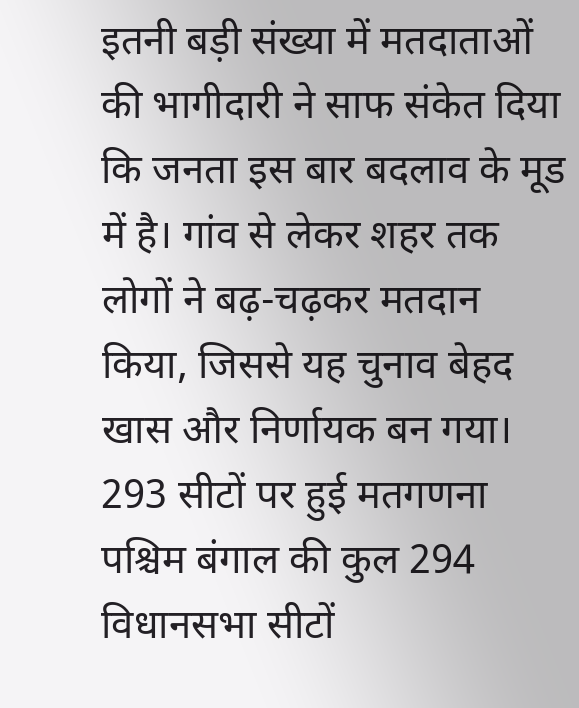इतनी बड़ी संख्या में मतदाताओं की भागीदारी ने साफ संकेत दिया कि जनता इस बार बदलाव के मूड में है। गांव से लेकर शहर तक लोगों ने बढ़-चढ़कर मतदान किया, जिससे यह चुनाव बेहद खास और निर्णायक बन गया।
293 सीटों पर हुई मतगणना
पश्चिम बंगाल की कुल 294 विधानसभा सीटों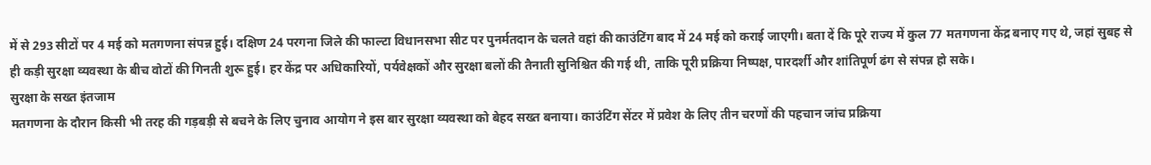में से 293 सीटों पर 4 मई को मतगणना संपन्न हुई। दक्षिण 24 परगना जिले की फाल्टा विधानसभा सीट पर पुनर्मतदान के चलते वहां की काउंटिंग बाद में 24 मई को कराई जाएगी। बता दें कि पूरे राज्य में कुल 77 मतगणना केंद्र बनाए गए थे, जहां सुबह से ही कड़ी सुरक्षा व्यवस्था के बीच वोटों की गिनती शुरू हुई। हर केंद्र पर अधिकारियों, पर्यवेक्षकों और सुरक्षा बलों की तैनाती सुनिश्चित की गई थी, ताकि पूरी प्रक्रिया निष्पक्ष, पारदर्शी और शांतिपूर्ण ढंग से संपन्न हो सके।
सुरक्षा के सख्त इंतजाम
मतगणना के दौरान किसी भी तरह की गड़बड़ी से बचने के लिए चुनाव आयोग ने इस बार सुरक्षा व्यवस्था को बेहद सख्त बनाया। काउंटिंग सेंटर में प्रवेश के लिए तीन चरणों की पहचान जांच प्रक्रिया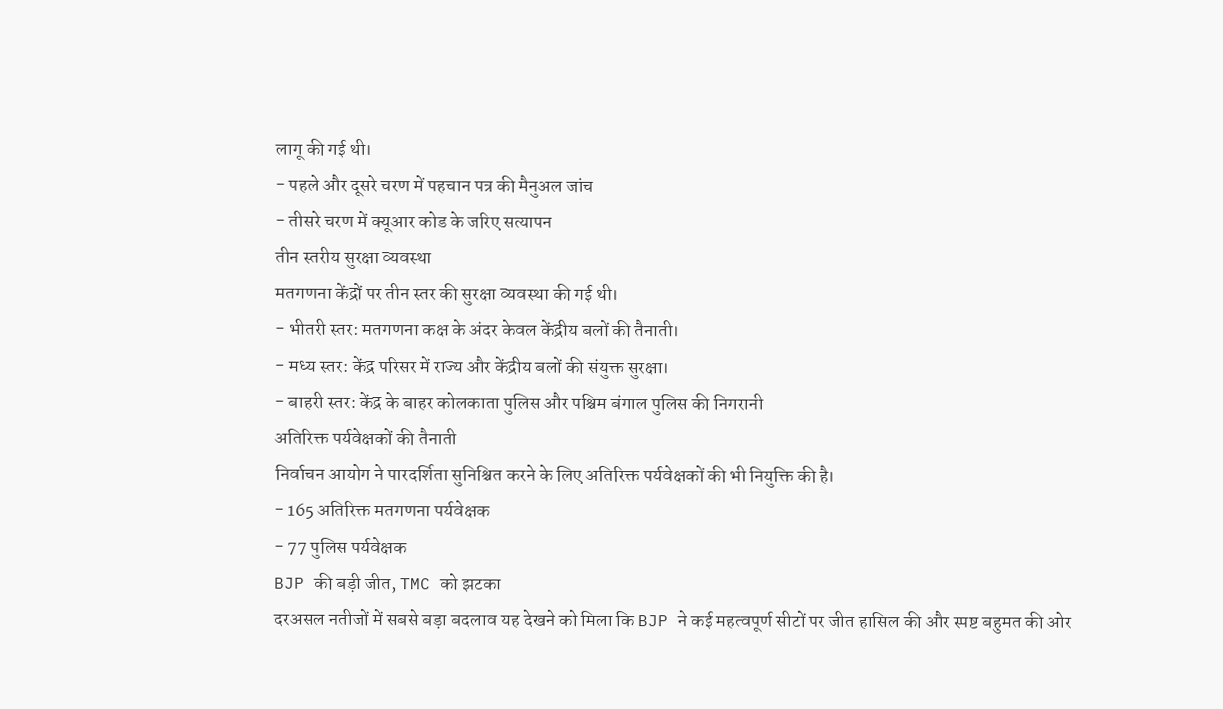लागू की गई थी।
- पहले और दूसरे चरण में पहचान पत्र की मैनुअल जांच
- तीसरे चरण में क्यूआर कोड के जरिए सत्यापन
तीन स्तरीय सुरक्षा व्यवस्था
मतगणना केंद्रों पर तीन स्तर की सुरक्षा व्यवस्था की गई थी।
- भीतरी स्तर: मतगणना कक्ष के अंदर केवल केंद्रीय बलों की तैनाती।
- मध्य स्तर: केंद्र परिसर में राज्य और केंद्रीय बलों की संयुक्त सुरक्षा।
- बाहरी स्तर: केंद्र के बाहर कोलकाता पुलिस और पश्चिम बंगाल पुलिस की निगरानी
अतिरिक्त पर्यवेक्षकों की तैनाती
निर्वाचन आयोग ने पारदर्शिता सुनिश्चित करने के लिए अतिरिक्त पर्यवेक्षकों की भी नियुक्ति की है।
- 165 अतिरिक्त मतगणना पर्यवेक्षक
- 77 पुलिस पर्यवेक्षक
BJP की बड़ी जीत, TMC को झटका
दरअसल नतीजों में सबसे बड़ा बदलाव यह देखने को मिला कि BJP ने कई महत्वपूर्ण सीटों पर जीत हासिल की और स्पष्ट बहुमत की ओर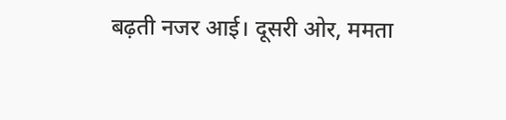बढ़ती नजर आई। दूसरी ओर, ममता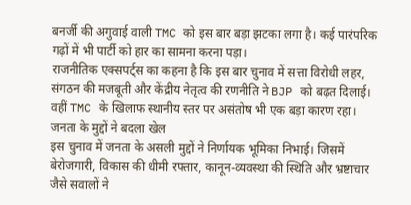बनर्जी की अगुवाई वाली TMC को इस बार बड़ा झटका लगा है। कई पारंपरिक गढ़ों में भी पार्टी को हार का सामना करना पड़ा।
राजनीतिक एक्सपर्ट्स का कहना है कि इस बार चुनाव में सत्ता विरोधी लहर, संगठन की मजबूती और केंद्रीय नेतृत्व की रणनीति ने BJP को बढ़त दिलाई। वहीं TMC के खिलाफ स्थानीय स्तर पर असंतोष भी एक बड़ा कारण रहा।
जनता के मुद्दों ने बदला खेल
इस चुनाव में जनता के असली मुद्दों ने निर्णायक भूमिका निभाई। जिसमें बेरोजगारी, विकास की धीमी रफ्तार, कानून-व्यवस्था की स्थिति और भ्रष्टाचार जैसे सवालों ने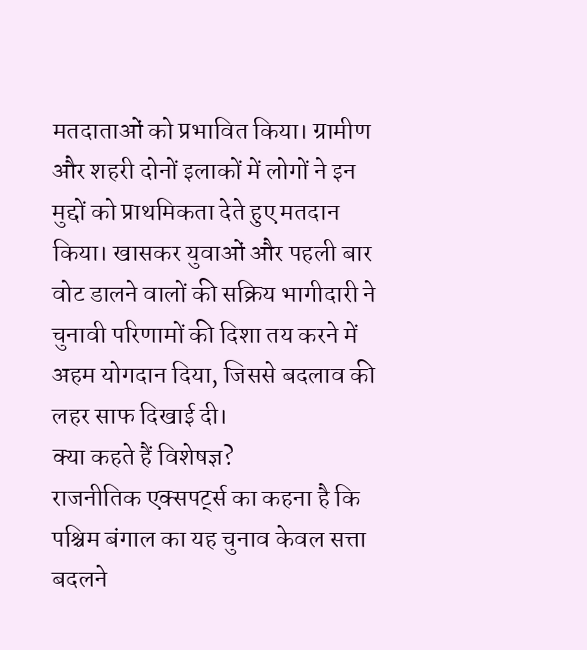मतदाताओं को प्रभावित किया। ग्रामीण और शहरी दोनों इलाकों में लोगों ने इन मुद्दों को प्राथमिकता देते हुए मतदान किया। खासकर युवाओं और पहली बार वोट डालने वालों की सक्रिय भागीदारी ने चुनावी परिणामों की दिशा तय करने में अहम योगदान दिया, जिससे बदलाव की लहर साफ दिखाई दी।
क्या कहते हैं विशेषज्ञ?
राजनीतिक एक्सपर्ट्स का कहना है कि पश्चिम बंगाल का यह चुनाव केवल सत्ता बदलने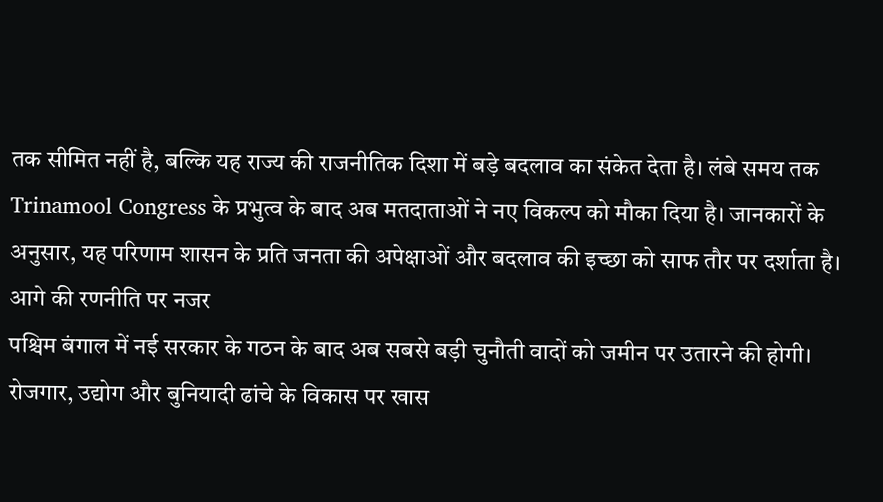तक सीमित नहीं है, बल्कि यह राज्य की राजनीतिक दिशा में बड़े बदलाव का संकेत देता है। लंबे समय तक Trinamool Congress के प्रभुत्व के बाद अब मतदाताओं ने नए विकल्प को मौका दिया है। जानकारों के अनुसार, यह परिणाम शासन के प्रति जनता की अपेक्षाओं और बदलाव की इच्छा को साफ तौर पर दर्शाता है।
आगे की रणनीति पर नजर
पश्चिम बंगाल में नई सरकार के गठन के बाद अब सबसे बड़ी चुनौती वादों को जमीन पर उतारने की होगी। रोजगार, उद्योग और बुनियादी ढांचे के विकास पर खास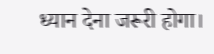ध्यान देना जरूरी होगा।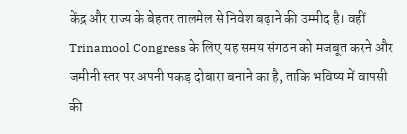केंद्र और राज्य के बेहतर तालमेल से निवेश बढ़ाने की उम्मीद है। वहीं Trinamool Congress के लिए यह समय संगठन को मजबूत करने और जमीनी स्तर पर अपनी पकड़ दोबारा बनाने का है, ताकि भविष्य में वापसी की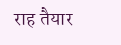राह तैयार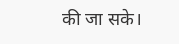की जा सके।